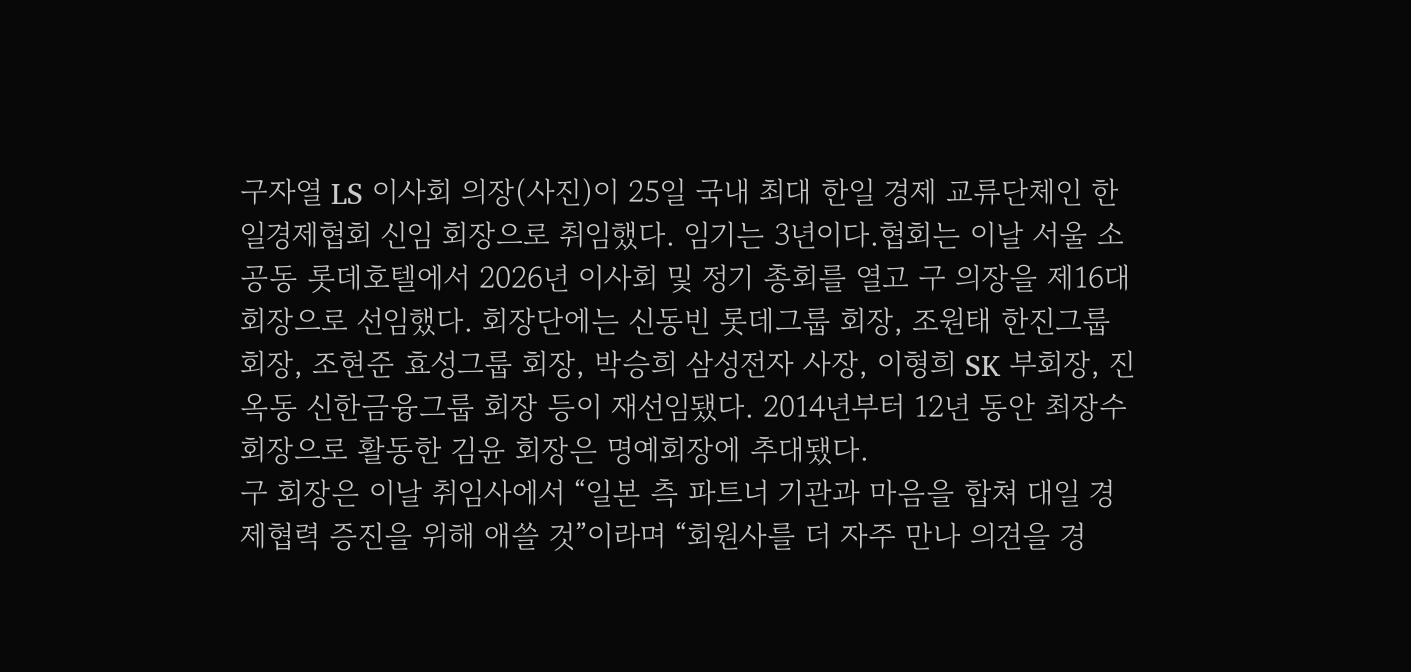구자열 LS 이사회 의장(사진)이 25일 국내 최대 한일 경제 교류단체인 한일경제협회 신임 회장으로 취임했다. 임기는 3년이다.협회는 이날 서울 소공동 롯데호텔에서 2026년 이사회 및 정기 총회를 열고 구 의장을 제16대 회장으로 선임했다. 회장단에는 신동빈 롯데그룹 회장, 조원태 한진그룹 회장, 조현준 효성그룹 회장, 박승희 삼성전자 사장, 이형희 SK 부회장, 진옥동 신한금융그룹 회장 등이 재선임됐다. 2014년부터 12년 동안 최장수 회장으로 활동한 김윤 회장은 명예회장에 추대됐다.
구 회장은 이날 취임사에서 “일본 측 파트너 기관과 마음을 합쳐 대일 경제협력 증진을 위해 애쓸 것”이라며 “회원사를 더 자주 만나 의견을 경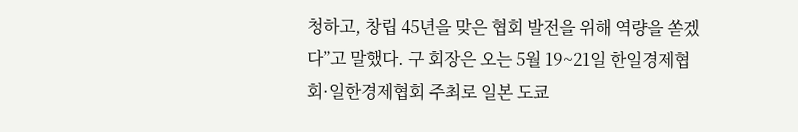청하고, 창립 45년을 맞은 협회 발전을 위해 역량을 쏟겠다”고 말했다. 구 회장은 오는 5월 19~21일 한일경제협회·일한경제협회 주최로 일본 도쿄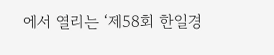에서 열리는 ‘제58회 한일경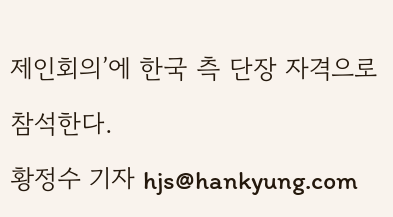제인회의’에 한국 측 단장 자격으로 참석한다.
황정수 기자 hjs@hankyung.com